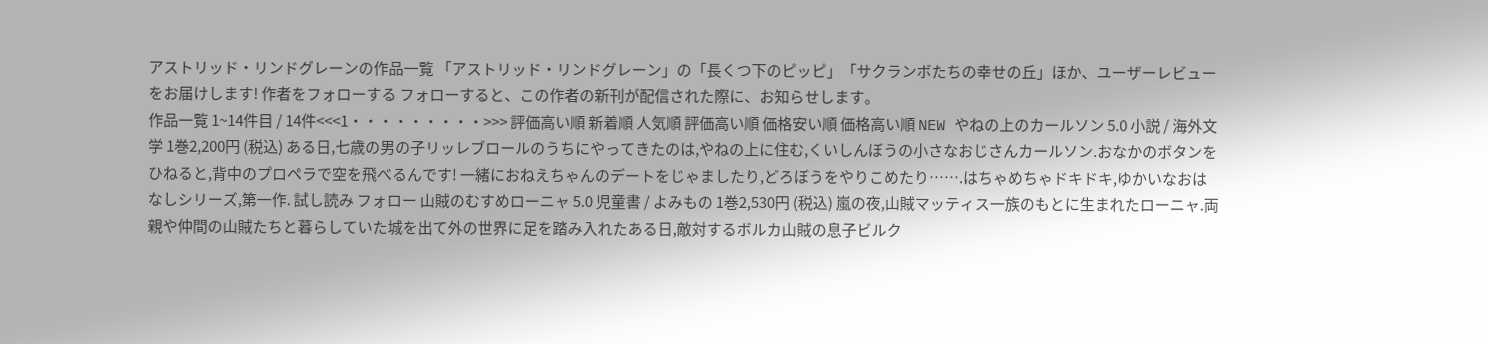アストリッド・リンドグレーンの作品一覧 「アストリッド・リンドグレーン」の「長くつ下のピッピ」「サクランボたちの幸せの丘」ほか、ユーザーレビューをお届けします! 作者をフォローする フォローすると、この作者の新刊が配信された際に、お知らせします。
作品一覧 1~14件目 / 14件<<<1・・・・・・・・・>>> 評価高い順 新着順 人気順 評価高い順 価格安い順 価格高い順 NEW やねの上のカールソン 5.0 小説 / 海外文学 1巻2,200円 (税込) ある日,七歳の男の子リッレブロールのうちにやってきたのは,やねの上に住む,くいしんぼうの小さなおじさんカールソン.おなかのボタンをひねると,背中のプロペラで空を飛べるんです! 一緒におねえちゃんのデートをじゃましたり,どろぼうをやりこめたり…….はちゃめちゃドキドキ,ゆかいなおはなしシリーズ,第一作. 試し読み フォロー 山賊のむすめローニャ 5.0 児童書 / よみもの 1巻2,530円 (税込) 嵐の夜,山賊マッティス一族のもとに生まれたローニャ.両親や仲間の山賊たちと暮らしていた城を出て外の世界に足を踏み入れたある日,敵対するボルカ山賊の息子ビルク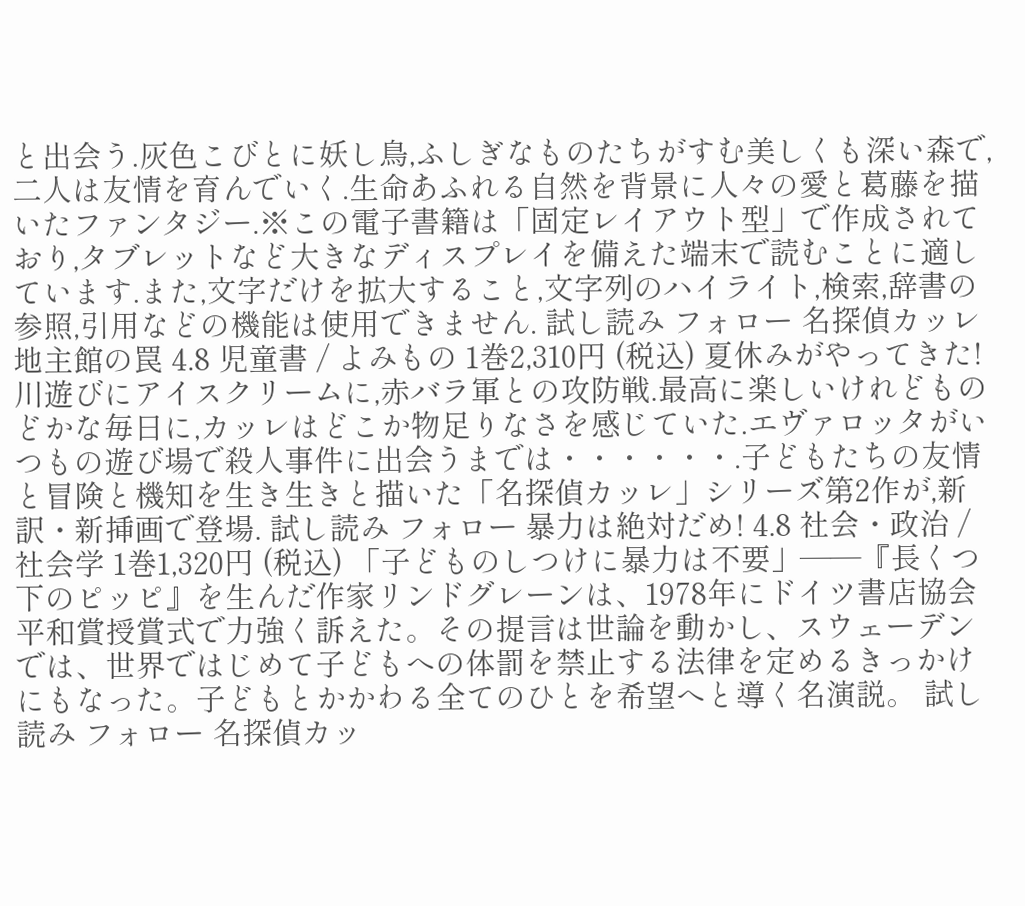と出会う.灰色こびとに妖し鳥,ふしぎなものたちがすむ美しくも深い森で,二人は友情を育んでいく.生命あふれる自然を背景に人々の愛と葛藤を描いたファンタジー.※この電子書籍は「固定レイアウト型」で作成されており,タブレットなど大きなディスプレイを備えた端末で読むことに適しています.また,文字だけを拡大すること,文字列のハイライト,検索,辞書の参照,引用などの機能は使用できません. 試し読み フォロー 名探偵カッレ 地主館の罠 4.8 児童書 / よみもの 1巻2,310円 (税込) 夏休みがやってきた! 川遊びにアイスクリームに,赤バラ軍との攻防戦.最高に楽しいけれどものどかな毎日に,カッレはどこか物足りなさを感じていた.エヴァロッタがいつもの遊び場で殺人事件に出会うまでは・・・・・・.子どもたちの友情と冒険と機知を生き生きと描いた「名探偵カッレ」シリーズ第2作が,新訳・新挿画で登場. 試し読み フォロー 暴力は絶対だめ! 4.8 社会・政治 / 社会学 1巻1,320円 (税込) 「子どものしつけに暴力は不要」――『長くつ下のピッピ』を生んだ作家リンドグレーンは、1978年にドイツ書店協会平和賞授賞式で力強く訴えた。その提言は世論を動かし、スウェーデンでは、世界ではじめて子どもへの体罰を禁止する法律を定めるきっかけにもなった。子どもとかかわる全てのひとを希望へと導く名演説。 試し読み フォロー 名探偵カッ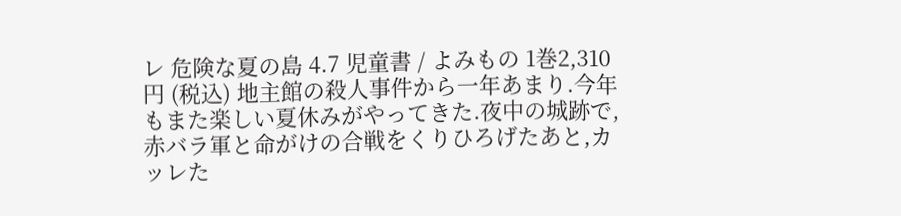レ 危険な夏の島 4.7 児童書 / よみもの 1巻2,310円 (税込) 地主館の殺人事件から一年あまり.今年もまた楽しい夏休みがやってきた.夜中の城跡で,赤バラ軍と命がけの合戦をくりひろげたあと,カッレた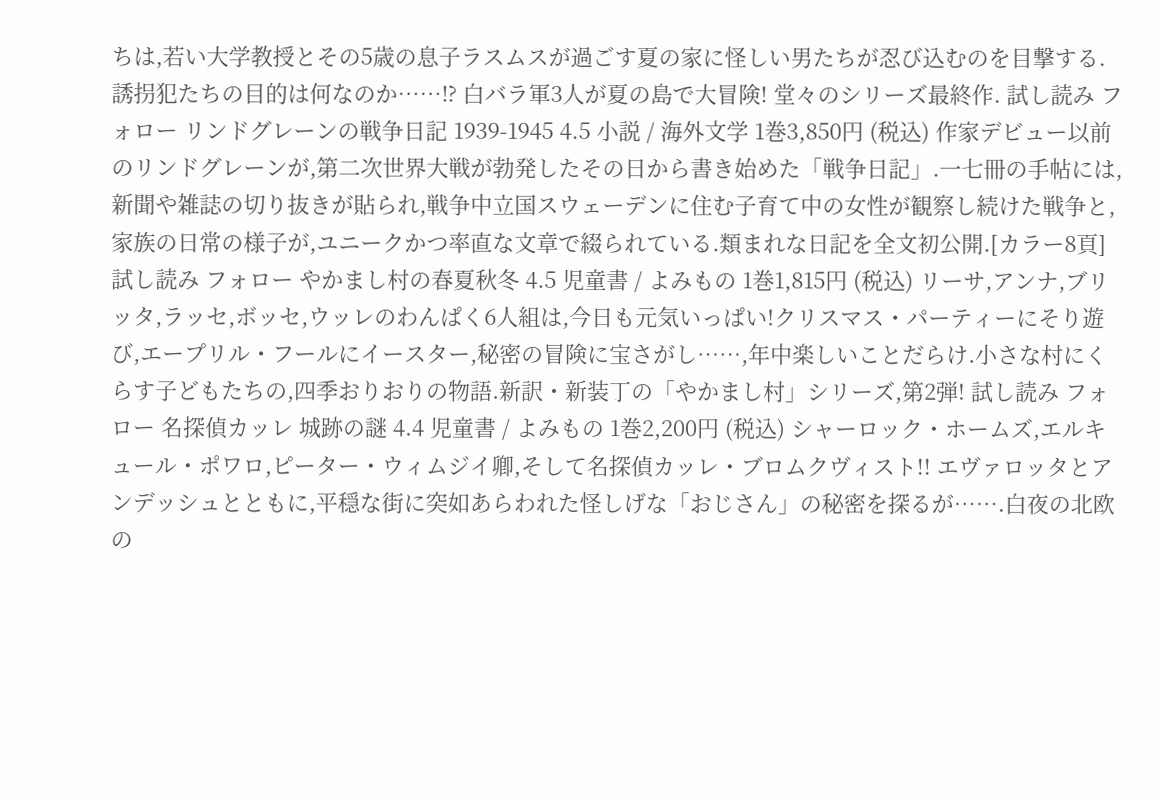ちは,若い大学教授とその5歳の息子ラスムスが過ごす夏の家に怪しい男たちが忍び込むのを目撃する.誘拐犯たちの目的は何なのか……⁉ 白バラ軍3人が夏の島で大冒険! 堂々のシリーズ最終作. 試し読み フォロー リンドグレーンの戦争日記 1939-1945 4.5 小説 / 海外文学 1巻3,850円 (税込) 作家デビュー以前のリンドグレーンが,第二次世界大戦が勃発したその日から書き始めた「戦争日記」.一七冊の手帖には,新聞や雑誌の切り抜きが貼られ,戦争中立国スウェーデンに住む子育て中の女性が観察し続けた戦争と,家族の日常の様子が,ユニークかつ率直な文章で綴られている.類まれな日記を全文初公開.[カラー8頁] 試し読み フォロー やかまし村の春夏秋冬 4.5 児童書 / よみもの 1巻1,815円 (税込) リーサ,アンナ,ブリッタ,ラッセ,ボッセ,ウッレのわんぱく6人組は,今日も元気いっぱい!クリスマス・パーティーにそり遊び,エープリル・フールにイースター,秘密の冒険に宝さがし……,年中楽しいことだらけ.小さな村にくらす子どもたちの,四季おりおりの物語.新訳・新装丁の「やかまし村」シリーズ,第2弾! 試し読み フォロー 名探偵カッレ 城跡の謎 4.4 児童書 / よみもの 1巻2,200円 (税込) シャーロック・ホームズ,エルキュール・ポワロ,ピーター・ウィムジイ卿,そして名探偵カッレ・ブロムクヴィスト!! エヴァロッタとアンデッシュとともに,平穏な街に突如あらわれた怪しげな「おじさん」の秘密を探るが…….白夜の北欧の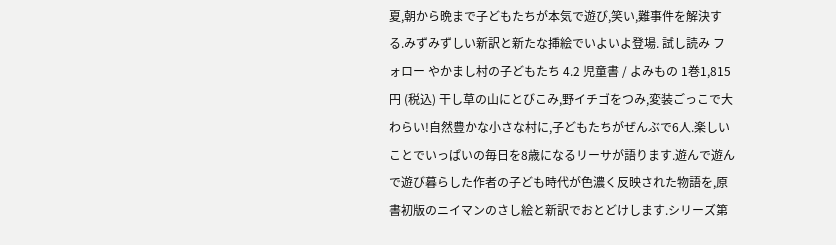夏,朝から晩まで子どもたちが本気で遊び,笑い,難事件を解決する.みずみずしい新訳と新たな挿絵でいよいよ登場. 試し読み フォロー やかまし村の子どもたち 4.2 児童書 / よみもの 1巻1,815円 (税込) 干し草の山にとびこみ,野イチゴをつみ,変装ごっこで大わらい!自然豊かな小さな村に,子どもたちがぜんぶで6人.楽しいことでいっぱいの毎日を8歳になるリーサが語ります.遊んで遊んで遊び暮らした作者の子ども時代が色濃く反映された物語を,原書初版のニイマンのさし絵と新訳でおとどけします.シリーズ第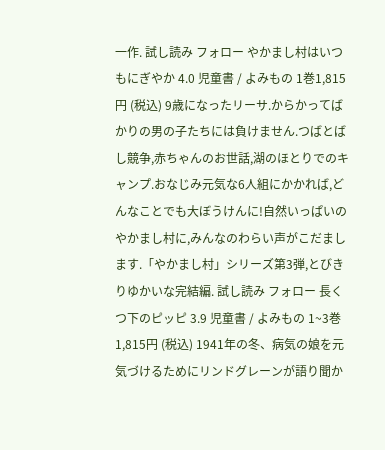一作. 試し読み フォロー やかまし村はいつもにぎやか 4.0 児童書 / よみもの 1巻1,815円 (税込) 9歳になったリーサ.からかってばかりの男の子たちには負けません.つばとばし競争,赤ちゃんのお世話,湖のほとりでのキャンプ.おなじみ元気な6人組にかかれば,どんなことでも大ぼうけんに!自然いっぱいのやかまし村に,みんなのわらい声がこだまします.「やかまし村」シリーズ第3弾,とびきりゆかいな完結編. 試し読み フォロー 長くつ下のピッピ 3.9 児童書 / よみもの 1~3巻1,815円 (税込) 1941年の冬、病気の娘を元気づけるためにリンドグレーンが語り聞か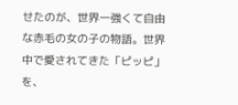せたのが、世界一強くて自由な赤毛の女の子の物語。世界中で愛されてきた「ピッピ」を、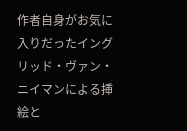作者自身がお気に入りだったイングリッド・ヴァン・ニイマンによる挿絵と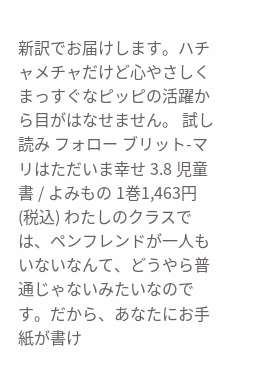新訳でお届けします。ハチャメチャだけど心やさしくまっすぐなピッピの活躍から目がはなせません。 試し読み フォロー ブリット-マリはただいま幸せ 3.8 児童書 / よみもの 1巻1,463円 (税込) わたしのクラスでは、ペンフレンドが一人もいないなんて、どうやら普通じゃないみたいなのです。だから、あなたにお手紙が書け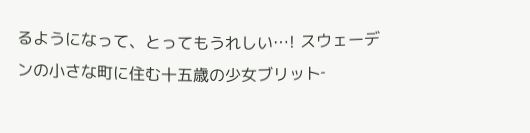るようになって、とってもうれしい…! スウェーデンの小さな町に住む十五歳の少女ブリット‐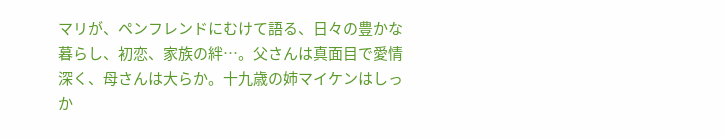マリが、ペンフレンドにむけて語る、日々の豊かな暮らし、初恋、家族の絆…。父さんは真面目で愛情深く、母さんは大らか。十九歳の姉マイケンはしっか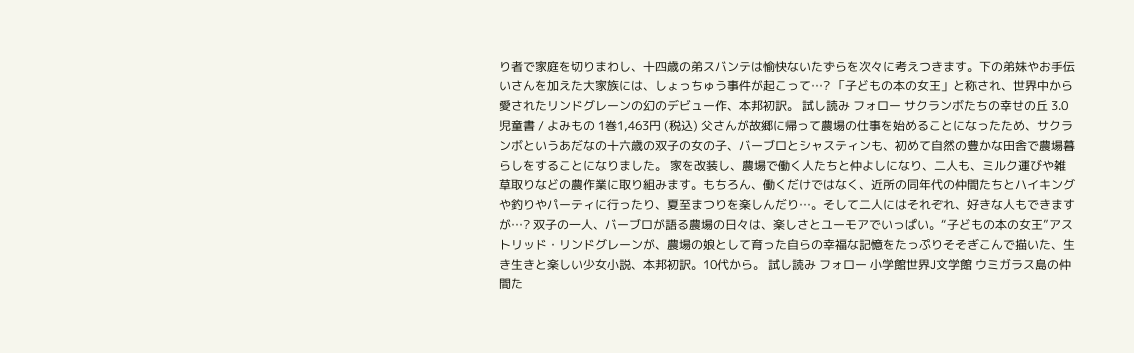り者で家庭を切りまわし、十四歳の弟スバンテは愉快ないたずらを次々に考えつきます。下の弟妹やお手伝いさんを加えた大家族には、しょっちゅう事件が起こって…? 「子どもの本の女王」と称され、世界中から愛されたリンドグレーンの幻のデビュー作、本邦初訳。 試し読み フォロー サクランボたちの幸せの丘 3.0 児童書 / よみもの 1巻1,463円 (税込) 父さんが故郷に帰って農場の仕事を始めることになったため、サクランボというあだなの十六歳の双子の女の子、バーブロとシャスティンも、初めて自然の豊かな田舎で農場暮らしをすることになりました。 家を改装し、農場で働く人たちと仲よしになり、二人も、ミルク運びや雑草取りなどの農作業に取り組みます。もちろん、働くだけではなく、近所の同年代の仲間たちとハイキングや釣りやパーティに行ったり、夏至まつりを楽しんだり…。そして二人にはそれぞれ、好きな人もできますが…? 双子の一人、バーブロが語る農場の日々は、楽しさとユーモアでいっぱい。“子どもの本の女王”アストリッド・リンドグレーンが、農場の娘として育った自らの幸福な記憶をたっぷりそそぎこんで描いた、生き生きと楽しい少女小説、本邦初訳。10代から。 試し読み フォロー 小学館世界J文学館 ウミガラス島の仲間た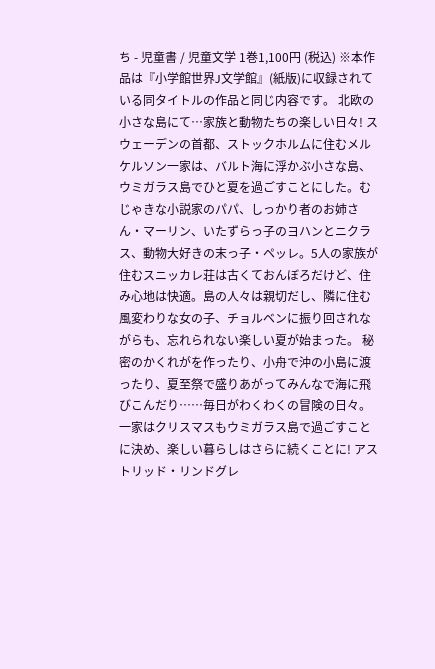ち - 児童書 / 児童文学 1巻1,100円 (税込) ※本作品は『小学館世界J文学館』(紙版)に収録されている同タイトルの作品と同じ内容です。 北欧の小さな島にて…家族と動物たちの楽しい日々! スウェーデンの首都、ストックホルムに住むメルケルソン一家は、バルト海に浮かぶ小さな島、ウミガラス島でひと夏を過ごすことにした。むじゃきな小説家のパパ、しっかり者のお姉さん・マーリン、いたずらっ子のヨハンとニクラス、動物大好きの末っ子・ペッレ。5人の家族が住むスニッカレ荘は古くておんぼろだけど、住み心地は快適。島の人々は親切だし、隣に住む風変わりな女の子、チョルベンに振り回されながらも、忘れられない楽しい夏が始まった。 秘密のかくれがを作ったり、小舟で沖の小島に渡ったり、夏至祭で盛りあがってみんなで海に飛びこんだり……毎日がわくわくの冒険の日々。一家はクリスマスもウミガラス島で過ごすことに決め、楽しい暮らしはさらに続くことに! アストリッド・リンドグレ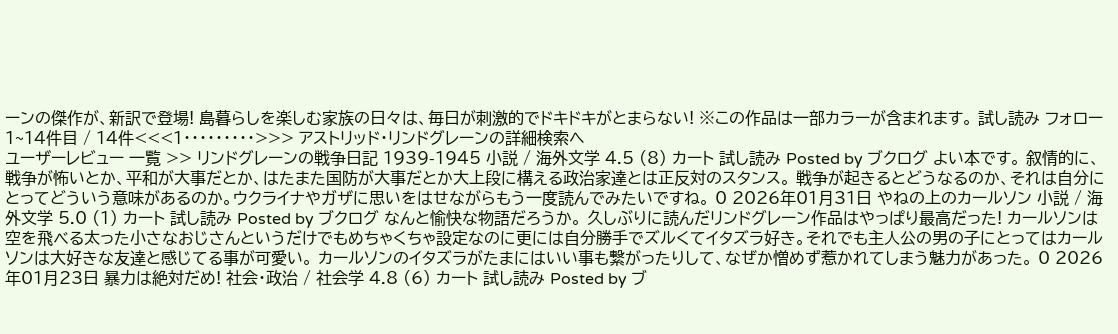ーンの傑作が、新訳で登場! 島暮らしを楽しむ家族の日々は、毎日が刺激的でドキドキがとまらない! ※この作品は一部カラーが含まれます。 試し読み フォロー 1~14件目 / 14件<<<1・・・・・・・・・>>> アストリッド・リンドグレーンの詳細検索へ
ユーザーレビュー 一覧 >> リンドグレーンの戦争日記 1939-1945 小説 / 海外文学 4.5 (8) カート 試し読み Posted by ブクログ よい本です。 叙情的に、戦争が怖いとか、平和が大事だとか、はたまた国防が大事だとか大上段に構える政治家達とは正反対のスタンス。 戦争が起きるとどうなるのか、それは自分にとってどういう意味があるのか。ウクライナやガザに思いをはせながらもう一度読んでみたいですね。 0 2026年01月31日 やねの上のカールソン 小説 / 海外文学 5.0 (1) カート 試し読み Posted by ブクログ なんと愉快な物語だろうか。 久しぶりに読んだリンドグレーン作品はやっぱり最高だった! カールソンは空を飛べる太った小さなおじさんというだけでもめちゃくちゃ設定なのに更には自分勝手でズルくてイタズラ好き。それでも主人公の男の子にとってはカールソンは大好きな友達と感じてる事が可愛い。 カールソンのイタズラがたまにはいい事も繋がったりして、なぜか憎めず惹かれてしまう魅力があった。 0 2026年01月23日 暴力は絶対だめ! 社会・政治 / 社会学 4.8 (6) カート 試し読み Posted by ブ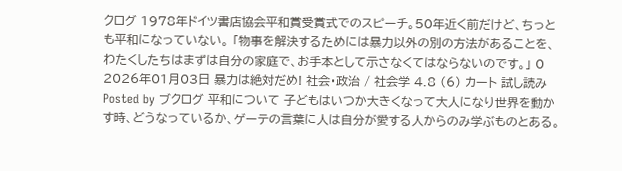クログ 1978年ドイツ書店協会平和賞受賞式でのスピーチ。50年近く前だけど、ちっとも平和になっていない。 「物事を解決するためには暴力以外の別の方法があることを、わたくしたちはまずは自分の家庭で、お手本として示さなくてはならないのです。」 0 2026年01月03日 暴力は絶対だめ! 社会・政治 / 社会学 4.8 (6) カート 試し読み Posted by ブクログ 平和について 子どもはいつか大きくなって大人になり世界を動かす時、どうなっているか、ゲーテの言葉に人は自分が愛する人からのみ学ぶものとある。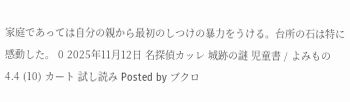家庭であっては自分の親から最初のしつけの暴力をうける。台所の石は特に感動した。 0 2025年11月12日 名探偵カッレ 城跡の謎 児童書 / よみもの 4.4 (10) カート 試し読み Posted by ブクロ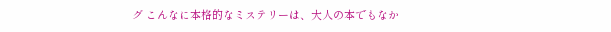グ こんなに本格的なミステリーは、大人の本でもなか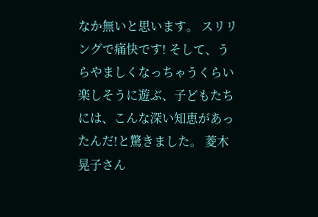なか無いと思います。 スリリングで痛快です! そして、うらやましくなっちゃうくらい楽しそうに遊ぶ、子どもたちには、こんな深い知恵があったんだ!と驚きました。 菱木晃子さん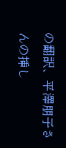の翻訳、平澤朋子さんの挿し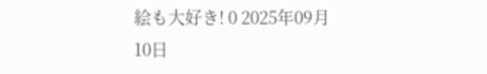絵も大好き! 0 2025年09月10日